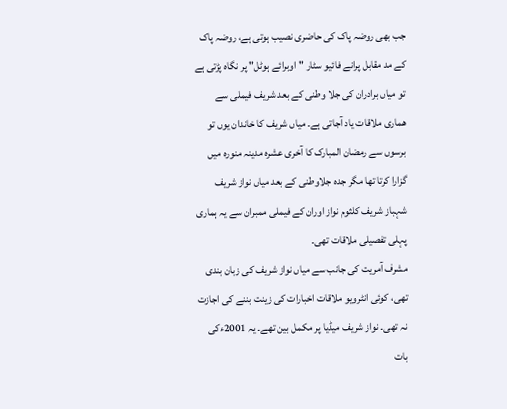جب بھی روضہ پاک کی حاضری نصیب ہوتی ہے، روضہ پاک کے مد مقابل پرانے فائیو سٹار "اوبرائے ہوٹل" پر نگاہ پڑتی ہے تو میاں برادران کی جلا وطنی کے بعد شریف فیملی سے ھماری ملاقات یاد آجاتی ہے۔ میاں شریف کا خاندان یوں تو برسوں سے رمضان المبارک کا آخری عشرہ مدینہ منورہ میں گزارا کرتا تھا مگر جدہ جلاوطنی کے بعد میاں نواز شریف شہباز شریف کلثوم نواز اوران کے فیملی ممبران سے یہ ہماری پہلی تفصیلی ملاقات تھی۔
مشرف آمریت کی جانب سے میاں نواز شریف کی زبان بندی تھی، کوئی انٹرویو ملاقات اخبارات کی زینت بننے کی اجازت نہ تھی۔ نواز شریف میڈیا پر مکمل بین تھے۔ یہ 2001ءکی بات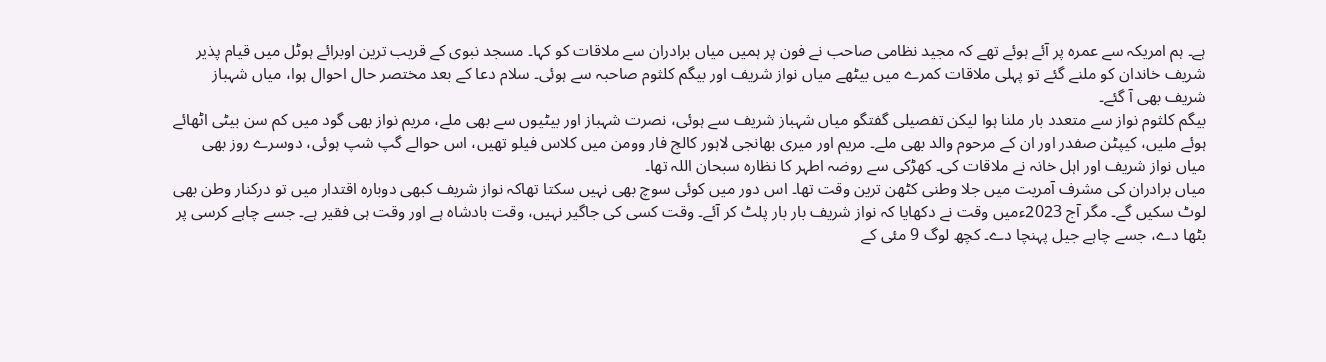ہے۔ ہم امریکہ سے عمرہ پر آئے ہوئے تھے کہ مجید نظامی صاحب نے فون پر ہمیں میاں برادران سے ملاقات کو کہا۔ مسجد نبوی کے قریب ترین اوبرائے ہوٹل میں قیام پذیر شریف خاندان کو ملنے گئے تو پہلی ملاقات کمرے میں بیٹھے میاں نواز شریف اور بیگم کلثوم صاحبہ سے ہوئی۔ سلام دعا کے بعد مختصر حال احوال ہوا، میاں شہباز شریف بھی آ گئے۔
بیگم کلثوم نواز سے متعدد بار ملنا ہوا لیکن تفصیلی گفتگو میاں شہباز شریف سے ہوئی، نصرت شہباز اور بیٹیوں سے بھی ملے، مریم نواز بھی گود میں کم سن بیٹی اٹھائے ہوئے ملیں، کیپٹن صفدر اور ان کے مرحوم والد بھی ملے۔ مریم اور میری بھانجی لاہور کالج فار وومن میں کلاس فیلو تھیں، اس حوالے گپ شپ ہوئی، دوسرے روز بھی میاں نواز شریف اور اہل خانہ نے ملاقات کی۔ کھڑکی سے روضہ اطہر کا نظارہ سبحان اللہ تھا۔
میاں برادران کی مشرف آمریت میں جلا وطنی کٹھن ترین وقت تھا۔ اس دور میں کوئی سوچ بھی نہیں سکتا تھاکہ نواز شریف کبھی دوبارہ اقتدار میں تو درکنار وطن بھی لوٹ سکیں گے۔ مگر آج 2023ءمیں وقت نے دکھایا کہ نواز شریف بار بار پلٹ کر آئے۔ وقت کسی کی جاگیر نہیں، وقت بادشاہ ہے اور وقت ہی فقیر ہے۔ جسے چاہے کرسی پر بٹھا دے، جسے چاہے جیل پہنچا دے۔ کچھ لوگ 9 مئی کے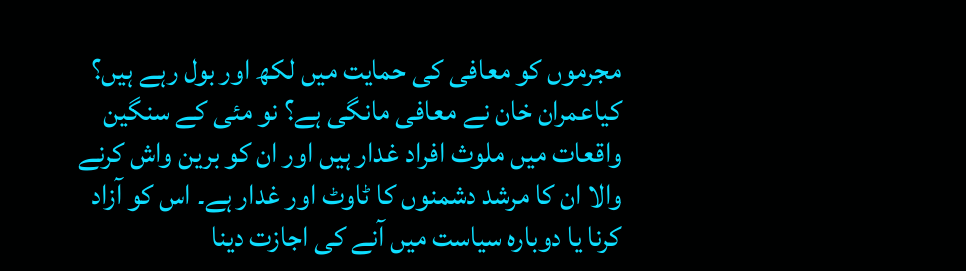مجرموں کو معافی کی حمایت میں لکھ اور بول رہے ہیں؟ کیاعمران خان نے معافی مانگی ہے؟ نو مئی کے سنگین واقعات میں ملوث افراد غدار ہیں اور ان کو برین واش کرنے والا ان کا مرشد دشمنوں کا ٹاوٹ اور غدار ہے۔ اس کو آزاد کرنا یا دوبارہ سیاست میں آنے کی اجازت دینا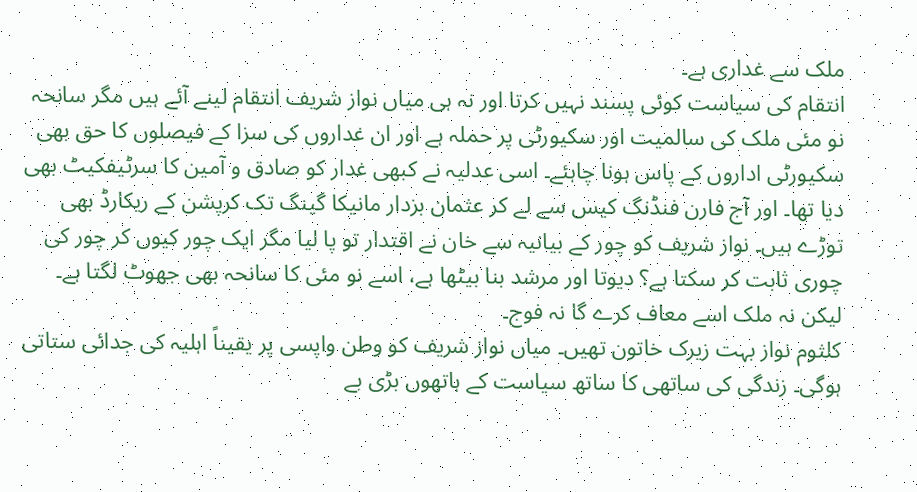ملک سے غداری ہے۔
انتقام کی سیاست کوئی پسند نہیں کرتا اور نہ ہی میاں نواز شریف انتقام لینے آئے ہیں مگر سانحہ نو مئی ملک کی سالمیت اور سکیورٹی پر حملہ ہے اور ان غداروں کی سزا کے فیصلوں کا حق بھی سکیورٹی اداروں کے پاس ہونا چاہئے۔ اسی عدلیہ نے کبھی غدار کو صادق و آمین کا سرٹیفکیٹ بھی دیا تھا۔ اور آج فارن فنڈنگ کیس سے لے کر عثمان بزدار مانیکا گینگ تک کرپشن کے ریکارڈ بھی توڑے ہیں۔ نواز شریف کو چور کے بیانیہ سے خان نے اقتدار تو پا لیا مگر ایک چور کیوں کر چور کی چوری ثابت کر سکتا ہے؟ دیوتا اور مرشد بنا بیٹھا ہے، اسے نو مئی کا سانحہ بھی جھوٹ لگتا ہے۔ لیکن نہ ملک اسے معاف کرے گا نہ فوج۔
کلثوم نواز بہت زیرک خاتون تھیں۔ میاں نواز شریف کو وطن واپسی پر یقیناً اہلیہ کی جدائی ستاتی ہوگی۔ زندگی کی ساتھی کا ساتھ سیاست کے ہاتھوں بڑی بے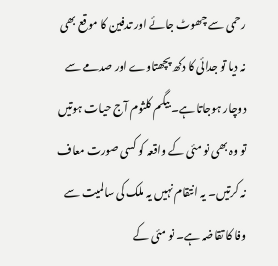رحمی سے چھوٹ جائے اور تدفین کا موقع بھی نہ دیا تو جدائی کا دکھ پچھتاوے اور صدمے سے دوچار ہوجاتا ہے۔ بیگم کلثوم آج حیات ہوتیں تو وہ بھی نو مئی کے واقعہ کو کسی صورت معاف نہ کرتیں۔ یہ انتقام نہیں یہ ملک کی سالمیت سے وفا کا تقاضہ ہے۔ نو مئی کے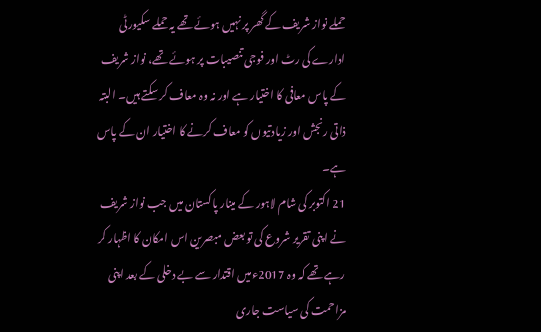حملے نواز شریف کے گھر پر نہیں ہوئے تھے یہ حملے سکیورٹی ادارے کی رٹ اور فوجی تنصیبات پر ہوئے تھے، نواز شریف کے پاس معافی کا اختیار ہے اور نہ وہ معاف کر سکتے ہیں۔ البتہ ذاتی رنجش اور زیادتیوں کو معاف کرنے کا اختیار ان کے پاس ہے۔
21 اکتوبر کی شام لاہور کے مینار پاکستان میں جب نواز شریف نے اپنی تقریر شروع کی تو بعض مبصرین اس امکان کا اظہار کر رہے تھے کہ وہ 2017ءمیں اقتدار سے بے دخلی کے بعد اپنی مزاحمت کی سیاست جاری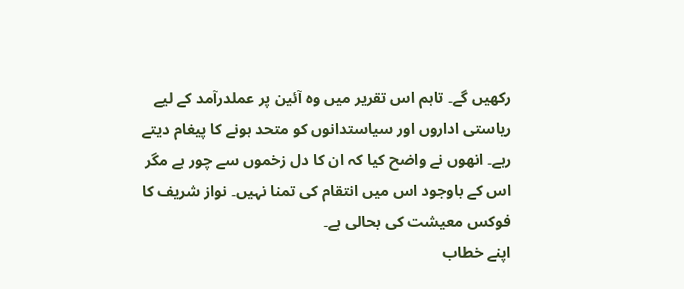رکھیں گے۔ تاہم اس تقریر میں وہ آئین پر عملدرآمد کے لیے ریاستی اداروں اور سیاستدانوں کو متحد ہونے کا پیغام دیتے رہے۔ انھوں نے واضح کیا کہ ان کا دل زخموں سے چور ہے مگر اس کے باوجود اس میں انتقام کی تمنا نہیں۔ نواز شریف کا فوکس معیشت کی بحالی ہے۔
اپنے خطاب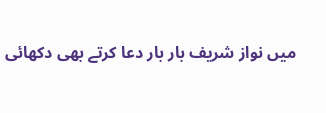میں نواز شریف بار بار دعا کرتے بھی دکھائی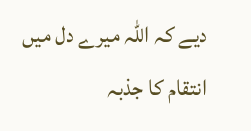دیے کہ اللہ میرے دل میں انتقام کا جذبہ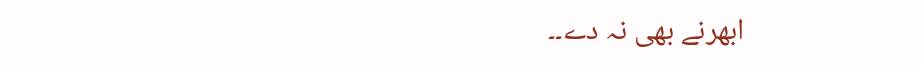ابھرنے بھی نہ دے۔۔